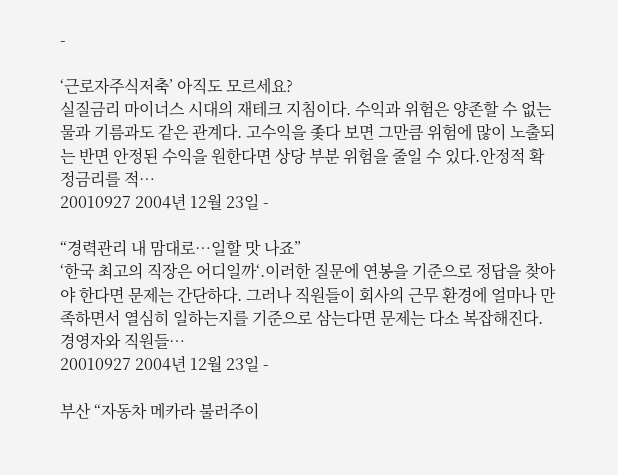-

‘근로자주식저축’ 아직도 모르세요?
실질금리 마이너스 시대의 재테크 지침이다. 수익과 위험은 양존할 수 없는 물과 기름과도 같은 관계다. 고수익을 좇다 보면 그만큼 위험에 많이 노출되는 반면 안정된 수익을 원한다면 상당 부분 위험을 줄일 수 있다.안정적 확정금리를 적…
20010927 2004년 12월 23일 -

“경력관리 내 맘대로…일할 맛 나죠”
‘한국 최고의 직장은 어디일까‘.이러한 질문에 연봉을 기준으로 정답을 찾아야 한다면 문제는 간단하다. 그러나 직원들이 회사의 근무 환경에 얼마나 만족하면서 열심히 일하는지를 기준으로 삼는다면 문제는 다소 복잡해진다. 경영자와 직원들…
20010927 2004년 12월 23일 -

부산 “자동차 메카라 불러주이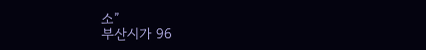소”
부산시가 96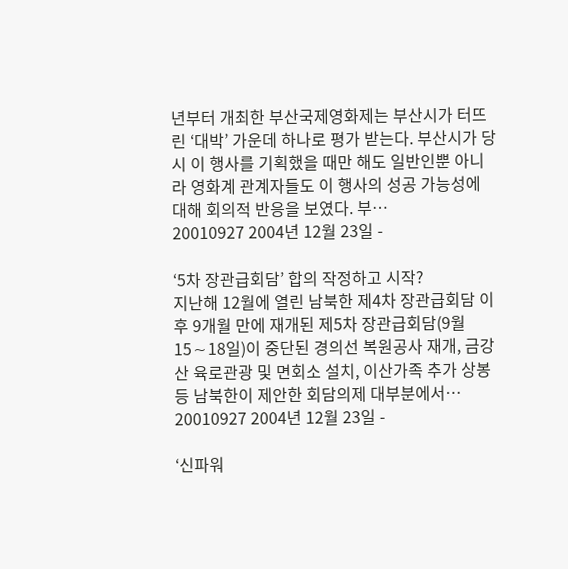년부터 개최한 부산국제영화제는 부산시가 터뜨린 ‘대박’ 가운데 하나로 평가 받는다. 부산시가 당시 이 행사를 기획했을 때만 해도 일반인뿐 아니라 영화계 관계자들도 이 행사의 성공 가능성에 대해 회의적 반응을 보였다. 부…
20010927 2004년 12월 23일 -

‘5차 장관급회담’ 합의 작정하고 시작?
지난해 12월에 열린 남북한 제4차 장관급회담 이후 9개월 만에 재개된 제5차 장관급회담(9월15∼18일)이 중단된 경의선 복원공사 재개, 금강산 육로관광 및 면회소 설치, 이산가족 추가 상봉 등 남북한이 제안한 회담의제 대부분에서…
20010927 2004년 12월 23일 -

‘신파워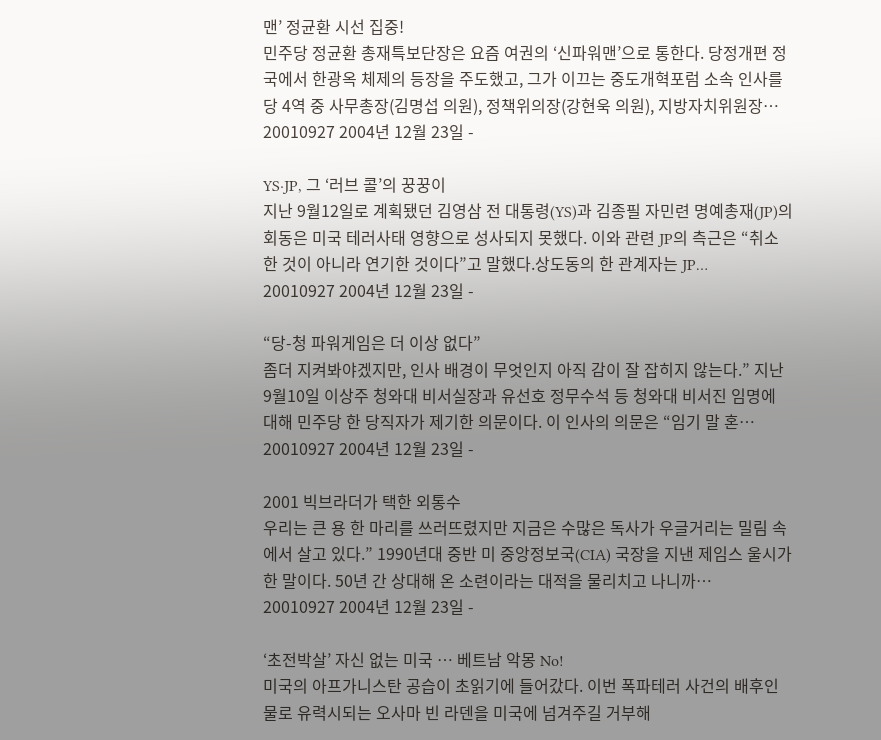맨’ 정균환 시선 집중!
민주당 정균환 총재특보단장은 요즘 여권의 ‘신파워맨’으로 통한다. 당정개편 정국에서 한광옥 체제의 등장을 주도했고, 그가 이끄는 중도개혁포럼 소속 인사를 당 4역 중 사무총장(김명섭 의원), 정책위의장(강현욱 의원), 지방자치위원장…
20010927 2004년 12월 23일 -

YS·JP, 그 ‘러브 콜’의 꿍꿍이
지난 9월12일로 계획됐던 김영삼 전 대통령(YS)과 김종필 자민련 명예총재(JP)의 회동은 미국 테러사태 영향으로 성사되지 못했다. 이와 관련 JP의 측근은 “취소한 것이 아니라 연기한 것이다”고 말했다.상도동의 한 관계자는 JP…
20010927 2004년 12월 23일 -

“당-청 파워게임은 더 이상 없다”
좀더 지켜봐야겠지만, 인사 배경이 무엇인지 아직 감이 잘 잡히지 않는다.” 지난 9월10일 이상주 청와대 비서실장과 유선호 정무수석 등 청와대 비서진 임명에 대해 민주당 한 당직자가 제기한 의문이다. 이 인사의 의문은 “임기 말 혼…
20010927 2004년 12월 23일 -

2001 빅브라더가 택한 외통수
우리는 큰 용 한 마리를 쓰러뜨렸지만 지금은 수많은 독사가 우글거리는 밀림 속에서 살고 있다.” 1990년대 중반 미 중앙정보국(CIA) 국장을 지낸 제임스 울시가 한 말이다. 50년 간 상대해 온 소련이라는 대적을 물리치고 나니까…
20010927 2004년 12월 23일 -

‘초전박살’ 자신 없는 미국 … 베트남 악몽 No!
미국의 아프가니스탄 공습이 초읽기에 들어갔다. 이번 폭파테러 사건의 배후인물로 유력시되는 오사마 빈 라덴을 미국에 넘겨주길 거부해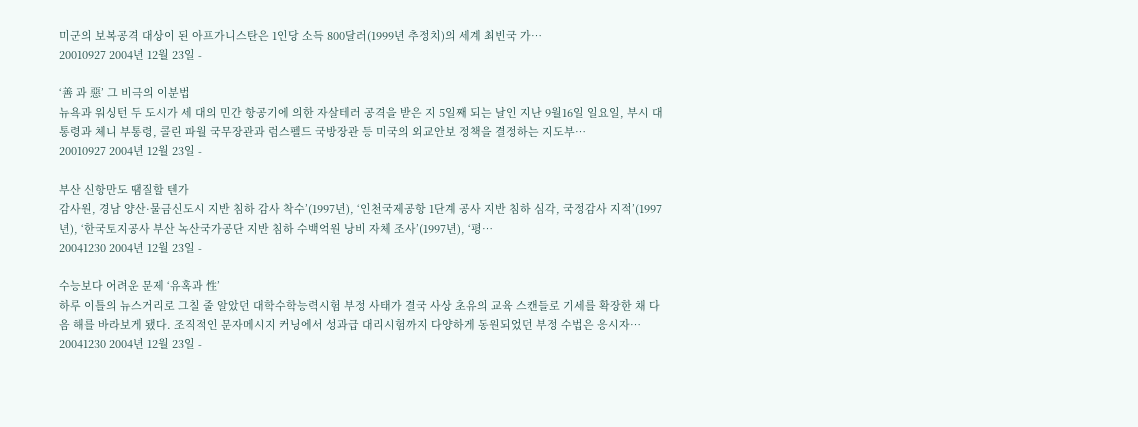미군의 보복공격 대상이 된 아프가니스탄은 1인당 소득 800달러(1999년 추정치)의 세계 최빈국 가…
20010927 2004년 12월 23일 -

‘善 과 惡’ 그 비극의 이분법
뉴욕과 워싱턴 두 도시가 세 대의 민간 항공기에 의한 자살테러 공격을 받은 지 5일째 되는 날인 지난 9월16일 일요일, 부시 대통령과 체니 부통령, 콜린 파월 국무장관과 럼스펠드 국방장관 등 미국의 외교안보 정책을 결정하는 지도부…
20010927 2004년 12월 23일 -

부산 신항만도 땜질할 텐가
감사원, 경남 양산·물금신도시 지반 침하 감사 착수’(1997년), ‘인천국제공항 1단계 공사 지반 침하 심각, 국정감사 지적’(1997년), ‘한국토지공사 부산 녹산국가공단 지반 침하 수백억원 낭비 자체 조사’(1997년), ‘평…
20041230 2004년 12월 23일 -

수능보다 어려운 문제 ‘유혹과 性’
하루 이틀의 뉴스거리로 그칠 줄 알았던 대학수학능력시험 부정 사태가 결국 사상 초유의 교육 스캔들로 기세를 확장한 채 다음 해를 바라보게 됐다. 조직적인 문자메시지 커닝에서 성과급 대리시험까지 다양하게 동원되었던 부정 수법은 응시자…
20041230 2004년 12월 23일 -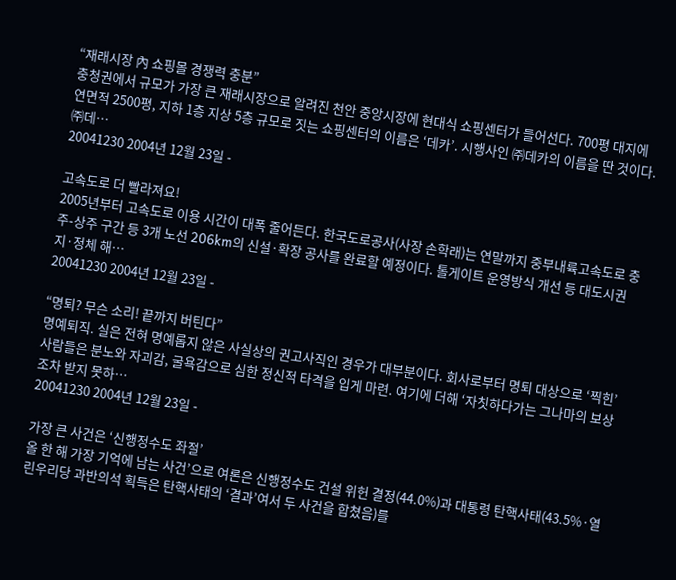“재래시장 內 쇼핑몰 경쟁력 충분”
충청권에서 규모가 가장 큰 재래시장으로 알려진 천안 중앙시장에 현대식 쇼핑센터가 들어선다. 700평 대지에 연면적 2500평, 지하 1층 지상 5층 규모로 짓는 쇼핑센터의 이름은 ‘데카’. 시행사인 ㈜데카의 이름을 딴 것이다. ㈜데…
20041230 2004년 12월 23일 -

고속도로 더 빨라져요!
2005년부터 고속도로 이용 시간이 대폭 줄어든다. 한국도로공사(사장 손학래)는 연말까지 중부내륙고속도로 충주-상주 구간 등 3개 노선 206km의 신설·확장 공사를 완료할 예정이다. 톨게이트 운영방식 개선 등 대도시권 지·정체 해…
20041230 2004년 12월 23일 -

“명퇴? 무슨 소리! 끝까지 버틴다”
명예퇴직. 실은 전혀 명예롭지 않은 사실상의 권고사직인 경우가 대부분이다. 회사로부터 명퇴 대상으로 ‘찍힌’ 사람들은 분노와 자괴감, 굴욕감으로 심한 정신적 타격을 입게 마련. 여기에 더해 ‘자칫하다가는 그나마의 보상조차 받지 못하…
20041230 2004년 12월 23일 -

가장 큰 사건은 ‘신행정수도 좌절’
올 한 해 가장 기억에 남는 사건’으로 여론은 신행정수도 건설 위헌 결정(44.0%)과 대통령 탄핵사태(43.5%·열린우리당 과반의석 획득은 탄핵사태의 ‘결과’여서 두 사건을 합쳤음)를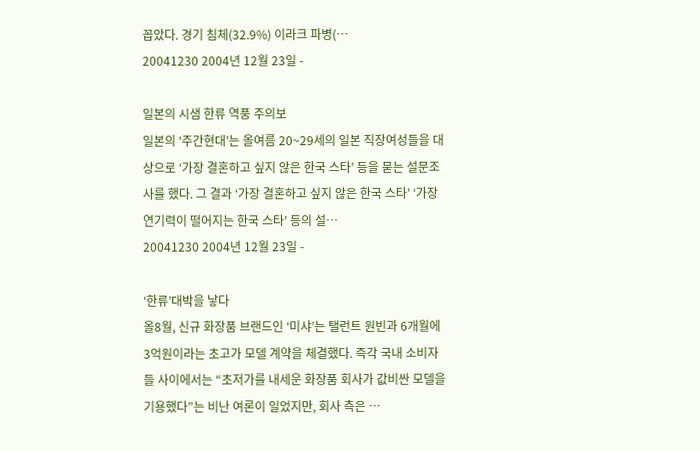꼽았다. 경기 침체(32.9%) 이라크 파병(…
20041230 2004년 12월 23일 -

일본의 시샘 한류 역풍 주의보
일본의 ‘주간현대’는 올여름 20~29세의 일본 직장여성들을 대상으로 ‘가장 결혼하고 싶지 않은 한국 스타’ 등을 묻는 설문조사를 했다. 그 결과 ‘가장 결혼하고 싶지 않은 한국 스타’ ‘가장 연기력이 떨어지는 한국 스타’ 등의 설…
20041230 2004년 12월 23일 -

‘한류’대박을 낳다
올8월, 신규 화장품 브랜드인 ‘미샤’는 탤런트 원빈과 6개월에 3억원이라는 초고가 모델 계약을 체결했다. 즉각 국내 소비자들 사이에서는 “초저가를 내세운 화장품 회사가 값비싼 모델을 기용했다”는 비난 여론이 일었지만, 회사 측은 …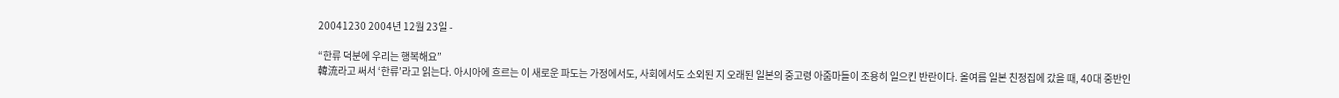20041230 2004년 12월 23일 -

“한류 덕분에 우리는 행복해요”
韓流라고 써서 ‘한류’라고 읽는다. 아시아에 흐르는 이 새로운 파도는 가정에서도, 사회에서도 소외된 지 오래된 일본의 중고령 아줌마들이 조용히 일으킨 반란이다. 올여름 일본 친정집에 갔을 때, 40대 중반인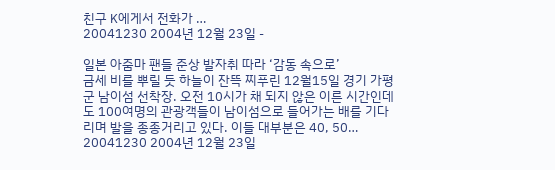친구 K에게서 전화가 …
20041230 2004년 12월 23일 -

일본 아줌마 팬들 준상 발자취 따라 ‘감동 속으로’
금세 비를 뿌릴 듯 하늘이 잔뜩 찌푸린 12월15일 경기 가평군 남이섬 선착장. 오전 10시가 채 되지 않은 이른 시간인데도 100여명의 관광객들이 남이섬으로 들어가는 배를 기다리며 발을 종종거리고 있다. 이들 대부분은 40, 50…
20041230 2004년 12월 23일